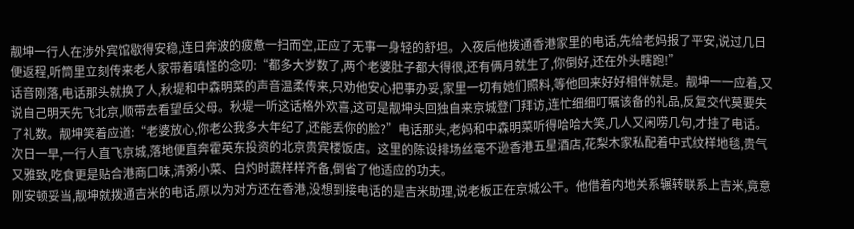靓坤一行人在涉外宾馆歇得安稳,连日奔波的疲惫一扫而空,正应了无事一身轻的舒坦。入夜后他拨通香港家里的电话,先给老妈报了平安,说过几日便返程,听筒里立刻传来老人家带着嗔怪的念叨:“都多大岁数了,两个老婆肚子都大得很,还有俩月就生了,你倒好,还在外头瞎跑!”
话音刚落,电话那头就换了人,秋堤和中森明菜的声音温柔传来,只劝他安心把事办妥,家里一切有她们照料,等他回来好好相伴就是。靓坤一一应着,又说自己明天先飞北京,顺带去看望岳父母。秋堤一听这话格外欢喜,这可是靓坤头回独自来京城登门拜访,连忙细细叮嘱该备的礼品,反复交代莫要失了礼数。靓坤笑着应道:“老婆放心,你老公我多大年纪了,还能丢你的脸?”电话那头,老妈和中森明菜听得哈哈大笑,几人又闲唠几句,才挂了电话。
次日一早,一行人直飞京城,落地便直奔霍英东投资的北京贵宾楼饭店。这里的陈设排场丝毫不逊香港五星酒店,花梨木家私配着中式纹样地毯,贵气又雅致,吃食更是贴合港商口味,清粥小菜、白灼时蔬样样齐备,倒省了他适应的功夫。
刚安顿妥当,靓坤就拨通吉米的电话,原以为对方还在香港,没想到接电话的是吉米助理,说老板正在京城公干。他借着内地关系辗转联系上吉米,竟意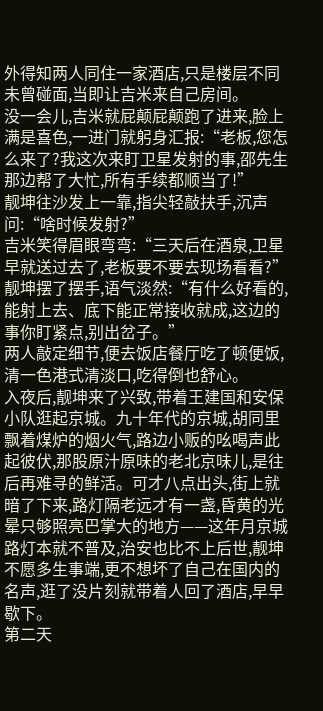外得知两人同住一家酒店,只是楼层不同未曾碰面,当即让吉米来自己房间。
没一会儿,吉米就屁颠屁颠跑了进来,脸上满是喜色,一进门就躬身汇报:“老板,您怎么来了?我这次来盯卫星发射的事,邵先生那边帮了大忙,所有手续都顺当了!”
靓坤往沙发上一靠,指尖轻敲扶手,沉声问:“啥时候发射?”
吉米笑得眉眼弯弯:“三天后在酒泉,卫星早就送过去了,老板要不要去现场看看?”
靓坤摆了摆手,语气淡然:“有什么好看的,能射上去、底下能正常接收就成,这边的事你盯紧点,别出岔子。”
两人敲定细节,便去饭店餐厅吃了顿便饭,清一色港式清淡口,吃得倒也舒心。
入夜后,靓坤来了兴致,带着王建国和安保小队逛起京城。九十年代的京城,胡同里飘着煤炉的烟火气,路边小贩的吆喝声此起彼伏,那股原汁原味的老北京味儿,是往后再难寻的鲜活。可才八点出头,街上就暗了下来,路灯隔老远才有一盏,昏黄的光晕只够照亮巴掌大的地方——这年月京城路灯本就不普及,治安也比不上后世,靓坤不愿多生事端,更不想坏了自己在国内的名声,逛了没片刻就带着人回了酒店,早早歇下。
第二天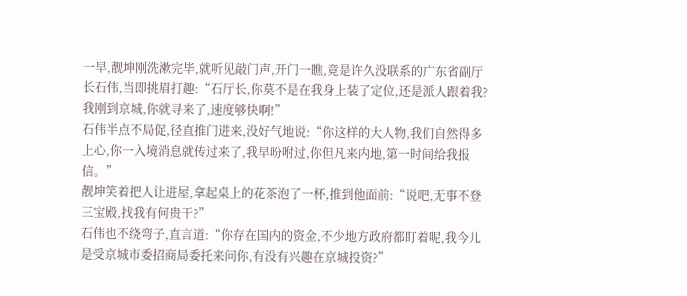一早,靓坤刚洗漱完毕,就听见敲门声,开门一瞧,竟是许久没联系的广东省副厅长石伟,当即挑眉打趣:“石厅长,你莫不是在我身上装了定位,还是派人跟着我?我刚到京城,你就寻来了,速度够快啊!”
石伟半点不局促,径直推门进来,没好气地说:“你这样的大人物,我们自然得多上心,你一入境消息就传过来了,我早吩咐过,你但凡来内地,第一时间给我报信。”
靓坤笑着把人让进屋,拿起桌上的花茶泡了一杯,推到他面前:“说吧,无事不登三宝殿,找我有何贵干?”
石伟也不绕弯子,直言道:“你存在国内的资金,不少地方政府都盯着呢,我今儿是受京城市委招商局委托来问你,有没有兴趣在京城投资?”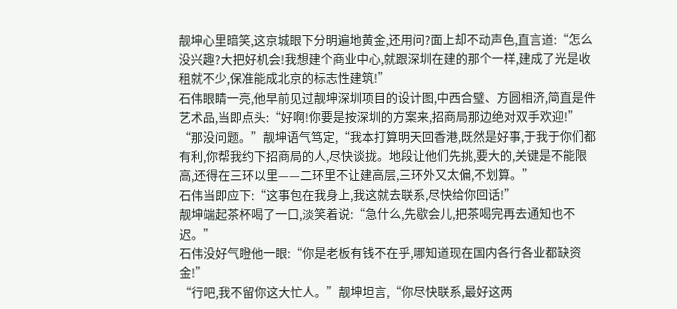靓坤心里暗笑,这京城眼下分明遍地黄金,还用问?面上却不动声色,直言道:“怎么没兴趣?大把好机会!我想建个商业中心,就跟深圳在建的那个一样,建成了光是收租就不少,保准能成北京的标志性建筑!”
石伟眼睛一亮,他早前见过靓坤深圳项目的设计图,中西合璧、方圆相济,简直是件艺术品,当即点头:“好啊!你要是按深圳的方案来,招商局那边绝对双手欢迎!”
“那没问题。”靓坤语气笃定,“我本打算明天回香港,既然是好事,于我于你们都有利,你帮我约下招商局的人,尽快谈拢。地段让他们先挑,要大的,关键是不能限高,还得在三环以里——二环里不让建高层,三环外又太偏,不划算。”
石伟当即应下:“这事包在我身上,我这就去联系,尽快给你回话!”
靓坤端起茶杯喝了一口,淡笑着说:“急什么,先歇会儿,把茶喝完再去通知也不迟。”
石伟没好气瞪他一眼:“你是老板有钱不在乎,哪知道现在国内各行各业都缺资金!”
“行吧,我不留你这大忙人。”靓坤坦言,“你尽快联系,最好这两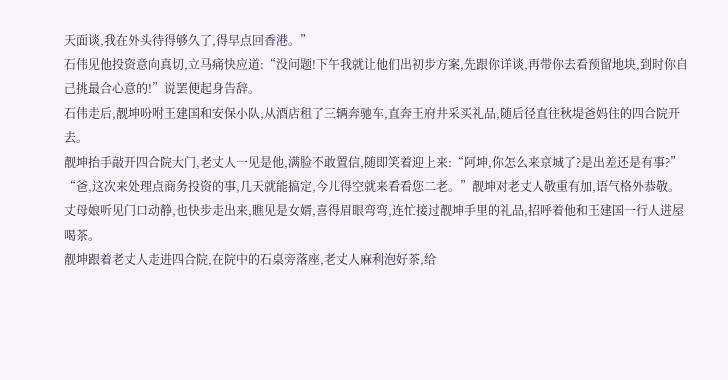天面谈,我在外头待得够久了,得早点回香港。”
石伟见他投资意向真切,立马痛快应道:“没问题!下午我就让他们出初步方案,先跟你详谈,再带你去看预留地块,到时你自己挑最合心意的!”说罢便起身告辞。
石伟走后,靓坤吩咐王建国和安保小队,从酒店租了三辆奔驰车,直奔王府井采买礼品,随后径直往秋堤爸妈住的四合院开去。
靓坤抬手敲开四合院大门,老丈人一见是他,满脸不敢置信,随即笑着迎上来:“阿坤,你怎么来京城了?是出差还是有事?”
“爸,这次来处理点商务投资的事,几天就能搞定,今儿得空就来看看您二老。”靓坤对老丈人敬重有加,语气格外恭敬。
丈母娘听见门口动静,也快步走出来,瞧见是女婿,喜得眉眼弯弯,连忙接过靓坤手里的礼品,招呼着他和王建国一行人进屋喝茶。
靓坤跟着老丈人走进四合院,在院中的石桌旁落座,老丈人麻利泡好茶,给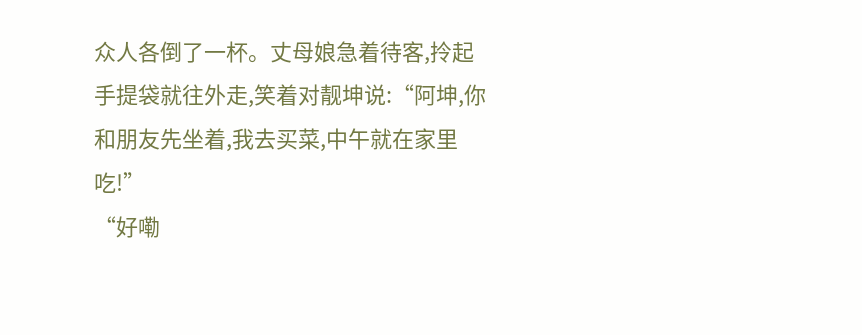众人各倒了一杯。丈母娘急着待客,拎起手提袋就往外走,笑着对靓坤说:“阿坤,你和朋友先坐着,我去买菜,中午就在家里吃!”
“好嘞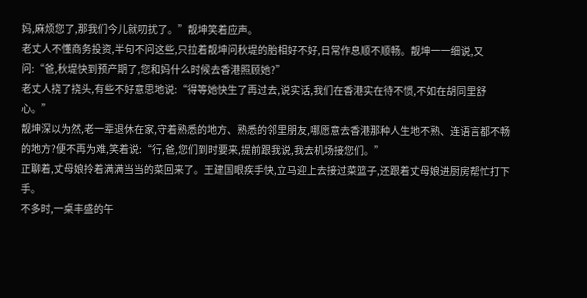妈,麻烦您了,那我们今儿就叨扰了。”靓坤笑着应声。
老丈人不懂商务投资,半句不问这些,只拉着靓坤问秋堤的胎相好不好,日常作息顺不顺畅。靓坤一一细说,又问:“爸,秋堤快到预产期了,您和妈什么时候去香港照顾她?”
老丈人挠了挠头,有些不好意思地说:“得等她快生了再过去,说实话,我们在香港实在待不惯,不如在胡同里舒心。”
靓坤深以为然,老一辈退休在家,守着熟悉的地方、熟悉的邻里朋友,哪愿意去香港那种人生地不熟、连语言都不畅的地方?便不再为难,笑着说:“行,爸,您们到时要来,提前跟我说,我去机场接您们。”
正聊着,丈母娘拎着满满当当的菜回来了。王建国眼疾手快,立马迎上去接过菜篮子,还跟着丈母娘进厨房帮忙打下手。
不多时,一桌丰盛的午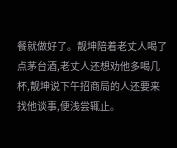餐就做好了。靓坤陪着老丈人喝了点茅台酒,老丈人还想劝他多喝几杯,靓坤说下午招商局的人还要来找他谈事,便浅尝辄止。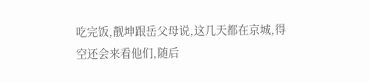吃完饭,靓坤跟岳父母说,这几天都在京城,得空还会来看他们,随后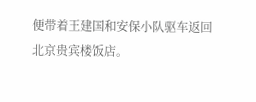便带着王建国和安保小队驱车返回北京贵宾楼饭店。